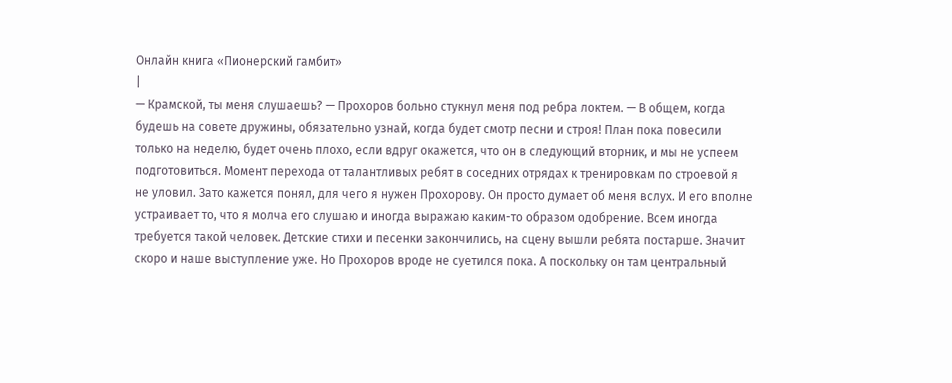Онлайн книга «Пионерский гамбит»
|
— Крамской, ты меня слушаешь? — Прохоров больно стукнул меня под ребра локтем. — В общем, когда будешь на совете дружины, обязательно узнай, когда будет смотр песни и строя! План пока повесили только на неделю, будет очень плохо, если вдруг окажется, что он в следующий вторник, и мы не успеем подготовиться. Момент перехода от талантливых ребят в соседних отрядах к тренировкам по строевой я не уловил. Зато кажется понял, для чего я нужен Прохорову. Он просто думает об меня вслух. И его вполне устраивает то, что я молча его слушаю и иногда выражаю каким-то образом одобрение. Всем иногда требуется такой человек. Детские стихи и песенки закончились, на сцену вышли ребята постарше. Значит скоро и наше выступление уже. Но Прохоров вроде не суетился пока. А поскольку он там центральный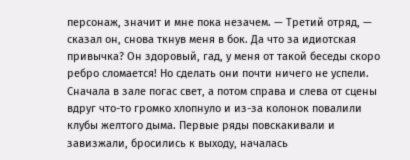персонаж, значит и мне пока незачем. — Третий отряд, — сказал он, снова ткнув меня в бок. Да что за идиотская привычка? Он здоровый, гад, у меня от такой беседы скоро ребро сломается! Но сделать они почти ничего не успели. Сначала в зале погас свет, а потом справа и слева от сцены вдруг что-то громко хлопнуло и из-за колонок повалили клубы желтого дыма. Первые ряды повскакивали и завизжали, бросились к выходу, началась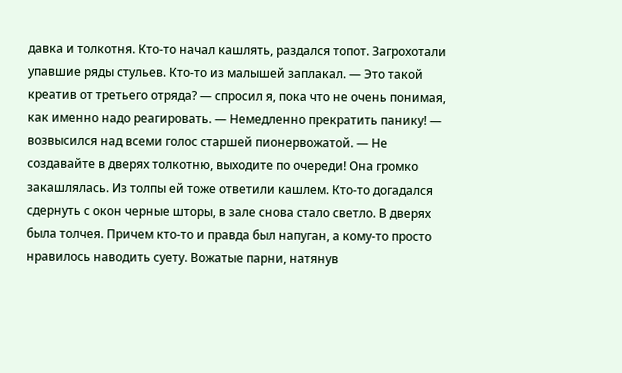давка и толкотня. Кто-то начал кашлять, раздался топот. Загрохотали упавшие ряды стульев. Кто-то из малышей заплакал. — Это такой креатив от третьего отряда? — спросил я, пока что не очень понимая, как именно надо реагировать. — Немедленно прекратить панику! — возвысился над всеми голос старшей пионервожатой. — Не создавайте в дверях толкотню, выходите по очереди! Она громко закашлялась. Из толпы ей тоже ответили кашлем. Кто-то догадался сдернуть с окон черные шторы, в зале снова стало светло. В дверях была толчея. Причем кто-то и правда был напуган, а кому-то просто нравилось наводить суету. Вожатые парни, натянув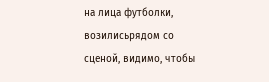на лица футболки, возилисьрядом со сценой, видимо, чтобы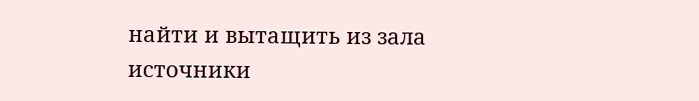найти и вытащить из зала источники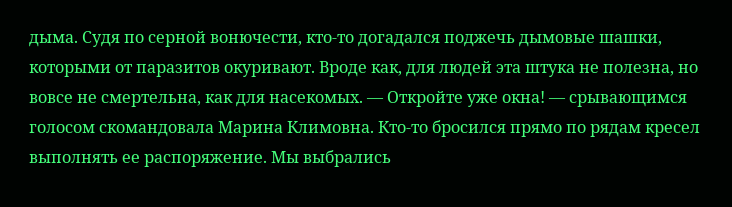дыма. Судя по серной вонючести, кто-то догадался поджечь дымовые шашки, которыми от паразитов окуривают. Вроде как, для людей эта штука не полезна, но вовсе не смертельна, как для насекомых. — Откройте уже окна! — срывающимся голосом скомандовала Марина Климовна. Кто-то бросился прямо по рядам кресел выполнять ее распоряжение. Мы выбрались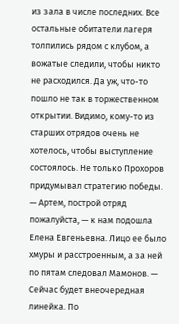из зала в числе последних. Все остальные обитатели лагеря толпились рядом с клубом, а вожатые следили, чтобы никто не расходился. Да уж, что-то пошло не так в торжественном открытии. Видимо, кому-то из старших отрядов очень не хотелось, чтобы выступление состоялось. Не только Прохоров придумывал стратегию победы. — Артем, построй отряд пожалуйста, — к нам подошла Елена Евгеньевна. Лицо ее было хмуры и расстроенным, а за ней по пятам следовал Мамонов. — Сейчас будет внеочередная линейка. По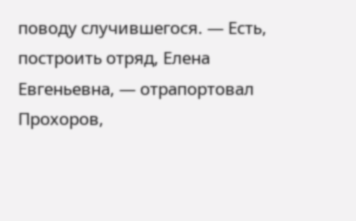поводу случившегося. — Есть, построить отряд, Елена Евгеньевна, — отрапортовал Прохоров,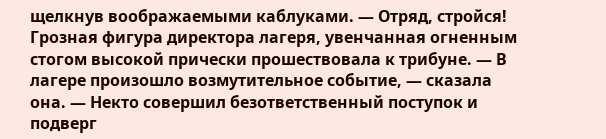щелкнув воображаемыми каблуками. — Отряд, стройся! Грозная фигура директора лагеря, увенчанная огненным стогом высокой прически прошествовала к трибуне. — В лагере произошло возмутительное событие, — сказала она. — Некто совершил безответственный поступок и подверг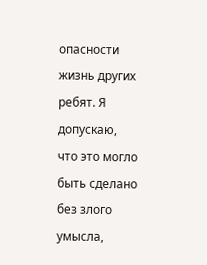опасности жизнь других ребят. Я допускаю, что это могло быть сделано без злого умысла,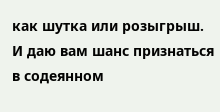как шутка или розыгрыш. И даю вам шанс признаться в содеянном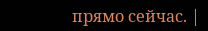прямо сейчас. |